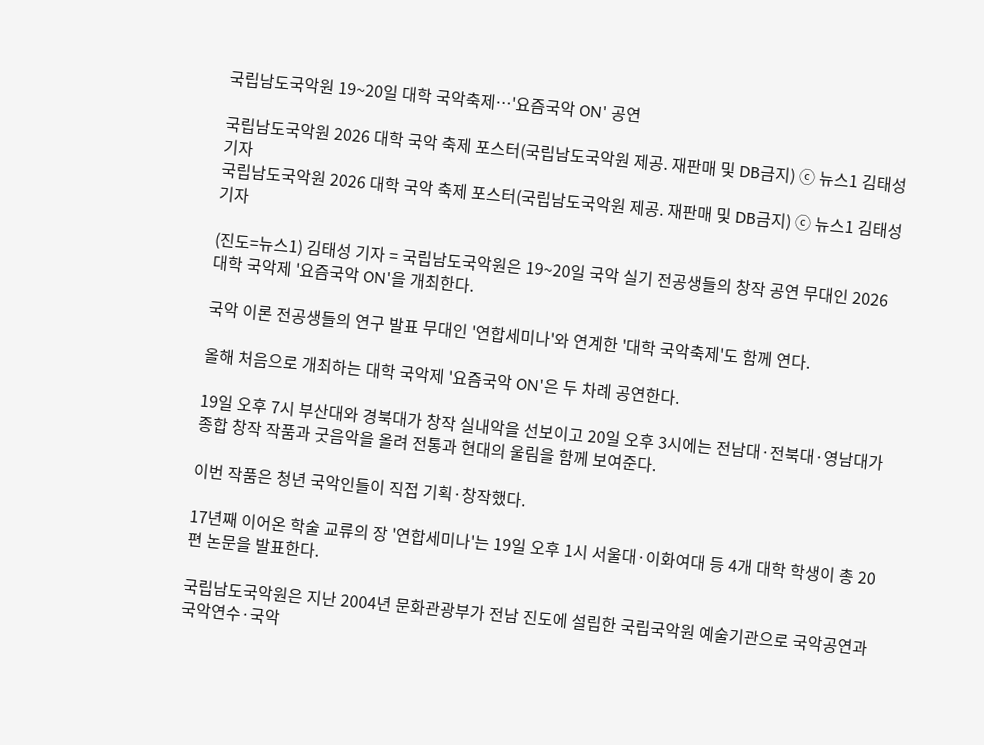국립남도국악원 19~20일 대학 국악축제…'요즘국악 ON' 공연

국립남도국악원 2026 대학 국악 축제 포스터(국립남도국악원 제공. 재판매 및 DB금지) ⓒ 뉴스1 김태성 기자
국립남도국악원 2026 대학 국악 축제 포스터(국립남도국악원 제공. 재판매 및 DB금지) ⓒ 뉴스1 김태성 기자

(진도=뉴스1) 김태성 기자 = 국립남도국악원은 19~20일 국악 실기 전공생들의 창작 공연 무대인 2026 대학 국악제 '요즘국악 ON'을 개최한다.

국악 이론 전공생들의 연구 발표 무대인 '연합세미나'와 연계한 '대학 국악축제'도 함께 연다.

올해 처음으로 개최하는 대학 국악제 '요즘국악 ON'은 두 차례 공연한다.

19일 오후 7시 부산대와 경북대가 창작 실내악을 선보이고 20일 오후 3시에는 전남대·전북대·영남대가 종합 창작 작품과 굿음악을 올려 전통과 현대의 울림을 함께 보여준다.

이번 작품은 청년 국악인들이 직접 기획·창작했다.

17년째 이어온 학술 교류의 장 '연합세미나'는 19일 오후 1시 서울대·이화여대 등 4개 대학 학생이 총 20편 논문을 발표한다.

국립남도국악원은 지난 2004년 문화관광부가 전남 진도에 설립한 국립국악원 예술기관으로 국악공연과 국악연수·국악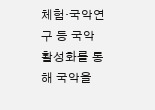체험·국악연구 등 국악활성화를 통해 국악을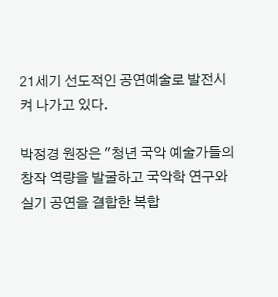21세기 선도적인 공연예술로 발전시켜 나가고 있다.

박정경 원장은 "청년 국악 예술가들의 창작 역량을 발굴하고 국악학 연구와 실기 공연을 결합한 복합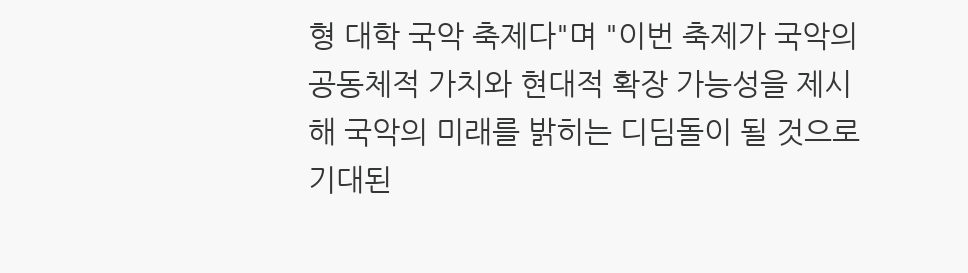형 대학 국악 축제다"며 "이번 축제가 국악의 공동체적 가치와 현대적 확장 가능성을 제시해 국악의 미래를 밝히는 디딤돌이 될 것으로 기대된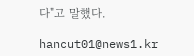다"고 말했다.

hancut01@news1.kr